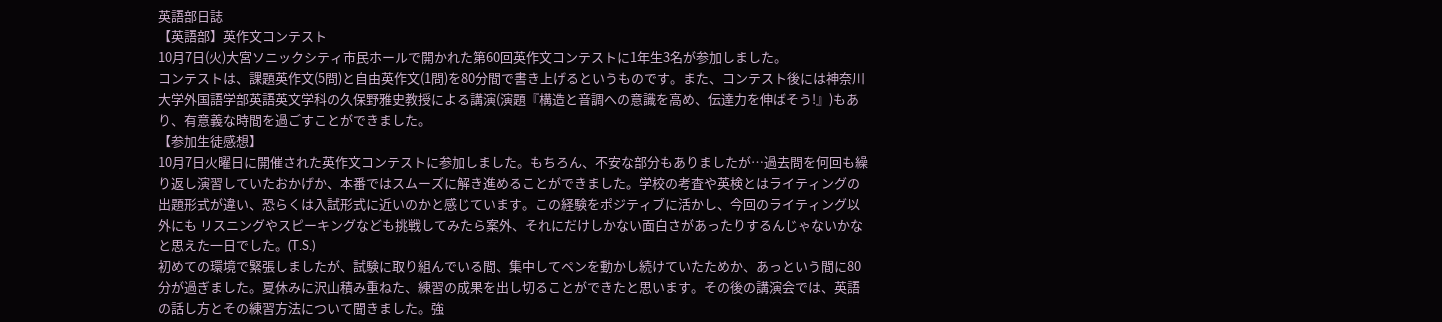英語部日誌
【英語部】英作文コンテスト
10月7日(火)大宮ソニックシティ市民ホールで開かれた第60回英作文コンテストに1年生3名が参加しました。
コンテストは、課題英作文(5問)と自由英作文(1問)を80分間で書き上げるというものです。また、コンテスト後には神奈川大学外国語学部英語英文学科の久保野雅史教授による講演(演題『構造と音調への意識を高め、伝達力を伸ばそう!』)もあり、有意義な時間を過ごすことができました。
【参加生徒感想】
10月7日火曜日に開催された英作文コンテストに参加しました。もちろん、不安な部分もありましたが…過去問を何回も繰り返し演習していたおかげか、本番ではスムーズに解き進めることができました。学校の考査や英検とはライティングの出題形式が違い、恐らくは入試形式に近いのかと感じています。この経験をポジティブに活かし、今回のライティング以外にも リスニングやスピーキングなども挑戦してみたら案外、それにだけしかない面白さがあったりするんじゃないかなと思えた一日でした。(T.S.)
初めての環境で緊張しましたが、試験に取り組んでいる間、集中してペンを動かし続けていたためか、あっという間に80分が過ぎました。夏休みに沢山積み重ねた、練習の成果を出し切ることができたと思います。その後の講演会では、英語の話し方とその練習方法について聞きました。強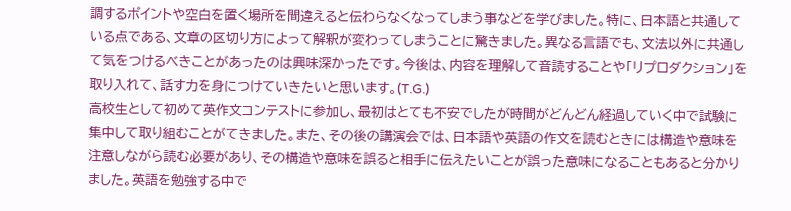調するポイントや空白を置く場所を間違えると伝わらなくなってしまう事などを学びました。特に、日本語と共通している点である、文章の区切り方によって解釈が変わってしまうことに驚きました。異なる言語でも、文法以外に共通して気をつけるべきことがあったのは興味深かったです。今後は、内容を理解して音読することや「リプロダクション」を取り入れて、話す力を身につけていきたいと思います。(T.G.)
高校生として初めて英作文コンテストに参加し、最初はとても不安でしたが時間がどんどん経過していく中で試験に集中して取り組むことがてきました。また、その後の講演会では、日本語や英語の作文を読むときには構造や意味を注意しながら読む必要があり、その構造や意味を誤ると相手に伝えたいことが誤った意味になることもあると分かりました。英語を勉強する中で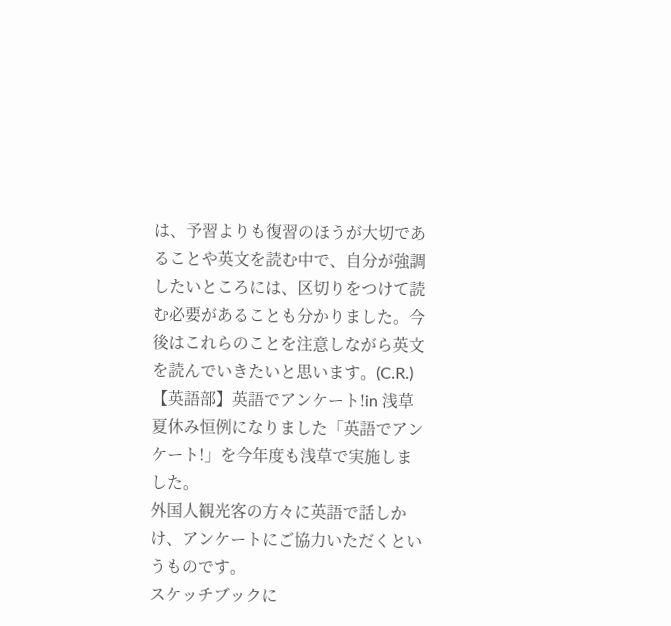は、予習よりも復習のほうが大切であることや英文を読む中で、自分が強調したいところには、区切りをつけて読む必要があることも分かりました。今後はこれらのことを注意しながら英文を読んでいきたいと思います。(C.R.)
【英語部】英語でアンケート!in 浅草
夏休み恒例になりました「英語でアンケート!」を今年度も浅草で実施しました。
外国人観光客の方々に英語で話しかけ、アンケートにご協力いただくというものです。
スケッチブックに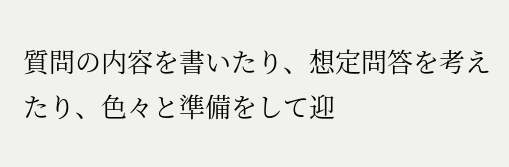質問の内容を書いたり、想定問答を考えたり、色々と準備をして迎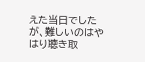えた当日でしたが、難しいのはやはり聴き取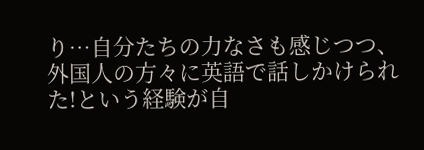り…自分たちの力なさも感じつつ、外国人の方々に英語で話しかけられた!という経験が自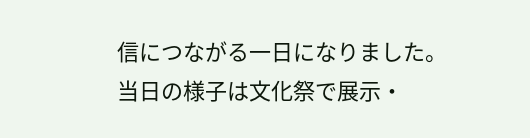信につながる一日になりました。
当日の様子は文化祭で展示・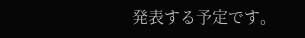発表する予定です。